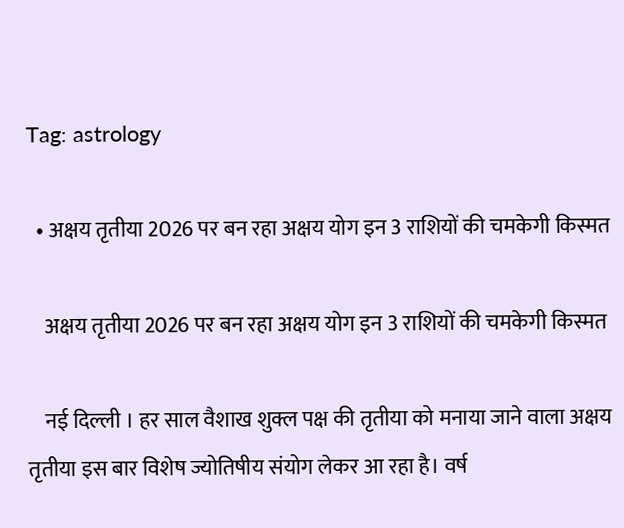Tag: astrology

  • अक्षय तृतीया 2026 पर बन रहा अक्षय योग इन 3 राशियों की चमकेगी किस्मत

    अक्षय तृतीया 2026 पर बन रहा अक्षय योग इन 3 राशियों की चमकेगी किस्मत

    नई दिल्ली । हर साल वैशाख शुक्ल पक्ष की तृतीया को मनाया जाने वाला अक्षय तृतीया इस बार विशेष ज्योतिषीय संयोग लेकर आ रहा है। वर्ष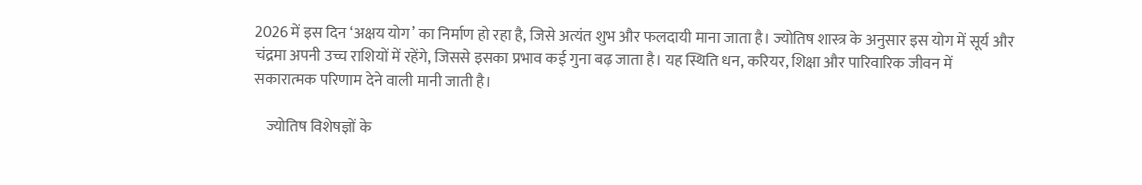2026 में इस दिन ‘अक्षय योग’ का निर्माण हो रहा है, जिसे अत्यंत शुभ और फलदायी माना जाता है। ज्योतिष शास्त्र के अनुसार इस योग में सूर्य और चंद्रमा अपनी उच्च राशियों में रहेंगे, जिससे इसका प्रभाव कई गुना बढ़ जाता है। यह स्थिति धन, करियर, शिक्षा और पारिवारिक जीवन में सकारात्मक परिणाम देने वाली मानी जाती है।

    ज्योतिष विशेषज्ञों के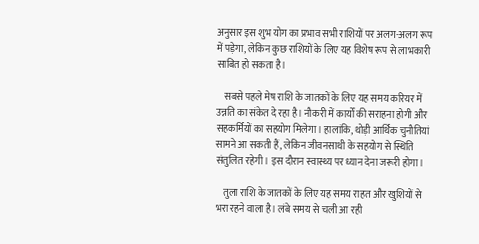अनुसार इस शुभ योग का प्रभाव सभी राशियों पर अलग-अलग रूप में पड़ेगा, लेकिन कुछ राशियों के लिए यह विशेष रूप से लाभकारी साबित हो सकता है।

    सबसे पहले मेष राशि के जातकों के लिए यह समय करियर में उन्नति का संकेत दे रहा है। नौकरी में कार्यों की सराहना होगी और सहकर्मियों का सहयोग मिलेगा। हालांकि, थोड़ी आर्थिक चुनौतियां सामने आ सकती हैं, लेकिन जीवनसाथी के सहयोग से स्थिति संतुलित रहेगी। इस दौरान स्वास्थ्य पर ध्यान देना जरूरी होगा।

    तुला राशि के जातकों के लिए यह समय राहत और खुशियों से भरा रहने वाला है। लंबे समय से चली आ रही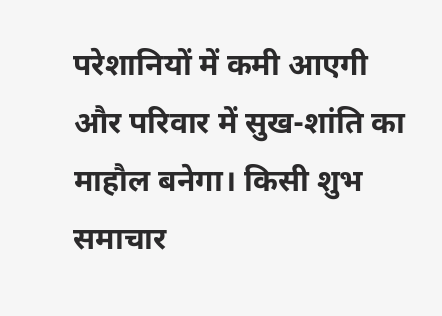परेशानियों में कमी आएगी और परिवार में सुख-शांति का माहौल बनेगा। किसी शुभ समाचार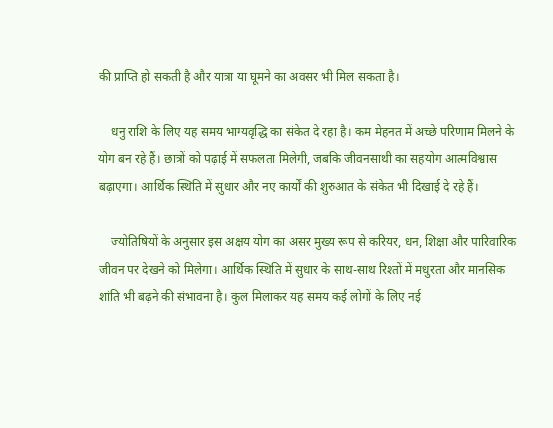की प्राप्ति हो सकती है और यात्रा या घूमने का अवसर भी मिल सकता है।

    धनु राशि के लिए यह समय भाग्यवृद्धि का संकेत दे रहा है। कम मेहनत में अच्छे परिणाम मिलने के योग बन रहे हैं। छात्रों को पढ़ाई में सफलता मिलेगी, जबकि जीवनसाथी का सहयोग आत्मविश्वास बढ़ाएगा। आर्थिक स्थिति में सुधार और नए कार्यों की शुरुआत के संकेत भी दिखाई दे रहे हैं।

    ज्योतिषियों के अनुसार इस अक्षय योग का असर मुख्य रूप से करियर, धन, शिक्षा और पारिवारिक जीवन पर देखने को मिलेगा। आर्थिक स्थिति में सुधार के साथ-साथ रिश्तों में मधुरता और मानसिक शांति भी बढ़ने की संभावना है। कुल मिलाकर यह समय कई लोगों के लिए नई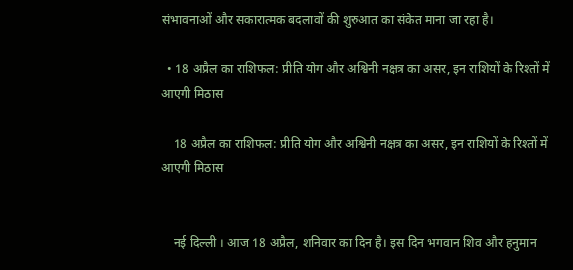संभावनाओं और सकारात्मक बदलावों की शुरुआत का संकेत माना जा रहा है।

  • 18 अप्रैल का राशिफल: प्रीति योग और अश्विनी नक्षत्र का असर, इन राशियों के रिश्तों में आएगी मिठास

    18 अप्रैल का राशिफल: प्रीति योग और अश्विनी नक्षत्र का असर, इन राशियों के रिश्तों में आएगी मिठास


    नई दिल्ली । आज 18 अप्रैल, शनिवार का दिन है। इस दिन भगवान शिव और हनुमान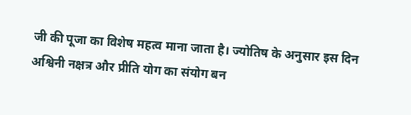जी की पूजा का विशेष महत्व माना जाता है। ज्योतिष के अनुसार इस दिन अश्विनी नक्षत्र और प्रीति योग का संयोग बन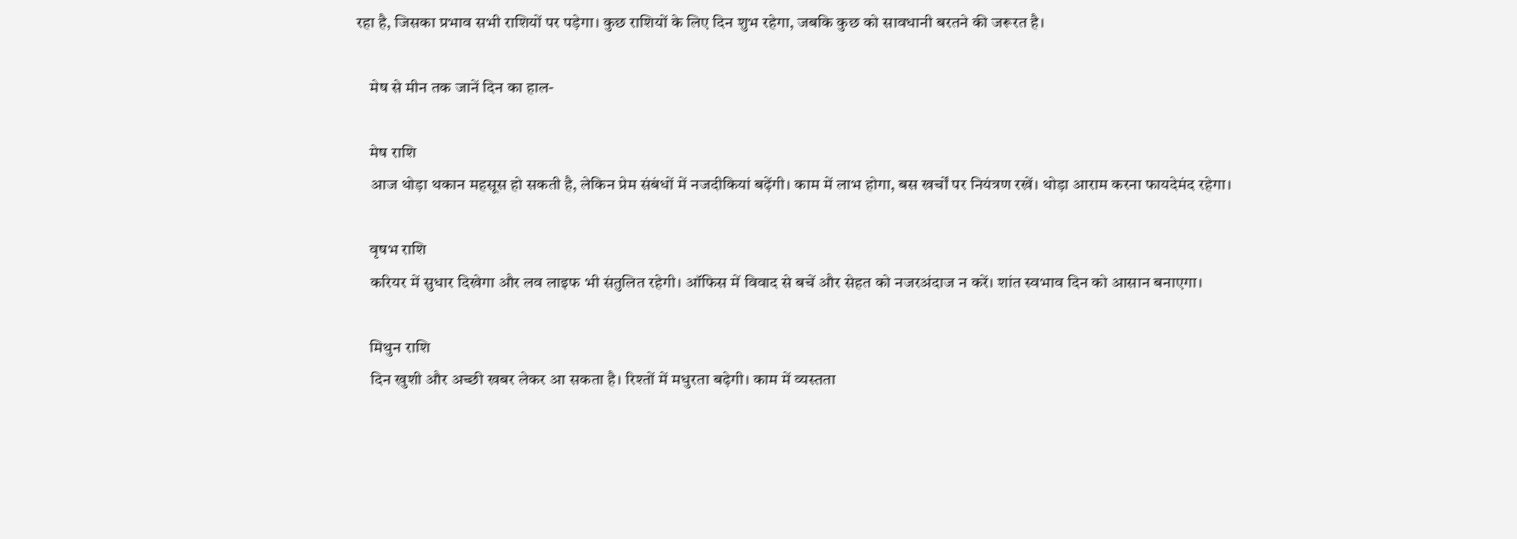रहा है, जिसका प्रभाव सभी राशियों पर पड़ेगा। कुछ राशियों के लिए दिन शुभ रहेगा, जबकि कुछ को सावधानी बरतने की जरूरत है।

    मेष से मीन तक जानें दिन का हाल-

    मेष राशि
    आज थोड़ा थकान महसूस हो सकती है, लेकिन प्रेम संबंधों में नजदीकियां बढ़ेंगी। काम में लाभ होगा, बस खर्चों पर नियंत्रण रखें। थोड़ा आराम करना फायदेमंद रहेगा।

    वृषभ राशि
    करियर में सुधार दिखेगा और लव लाइफ भी संतुलित रहेगी। ऑफिस में विवाद से बचें और सेहत को नजरअंदाज न करें। शांत स्वभाव दिन को आसान बनाएगा।

    मिथुन राशि
    दिन खुशी और अच्छी खबर लेकर आ सकता है। रिश्तों में मधुरता बढ़ेगी। काम में व्यस्तता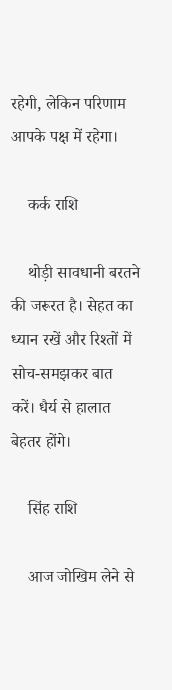रहेगी, लेकिन परिणाम आपके पक्ष में रहेगा।

    कर्क राशि

    थोड़ी सावधानी बरतने की जरूरत है। सेहत का ध्यान रखें और रिश्तों में सोच-समझकर बात करें। धैर्य से हालात बेहतर होंगे।

    सिंह राशि

    आज जोखिम लेने से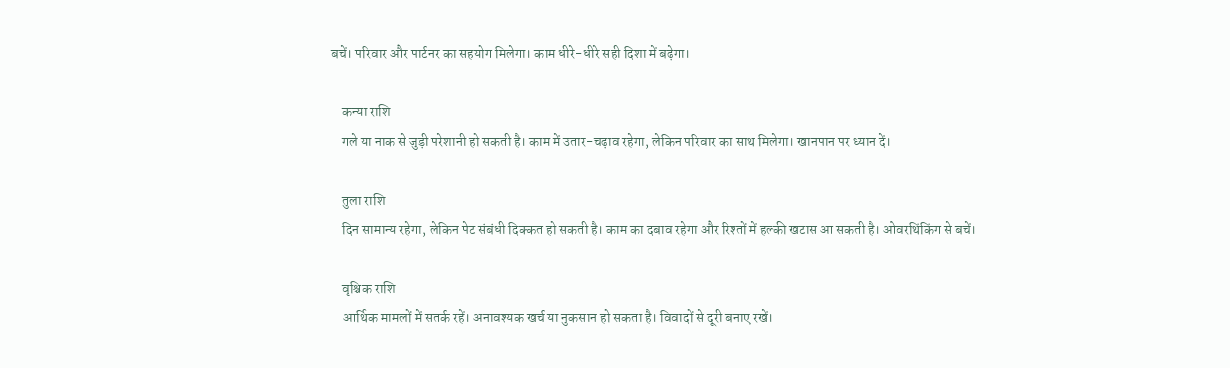बचें। परिवार और पार्टनर का सहयोग मिलेगा। काम धीरे-धीरे सही दिशा में बढ़ेगा।

    कन्या राशि
    गले या नाक से जुड़ी परेशानी हो सकती है। काम में उतार-चढ़ाव रहेगा, लेकिन परिवार का साथ मिलेगा। खानपान पर ध्यान दें।

    तुला राशि
    दिन सामान्य रहेगा, लेकिन पेट संबंधी दिक्कत हो सकती है। काम का दबाव रहेगा और रिश्तों में हल्की खटास आ सकती है। ओवरथिंकिंग से बचें।

    वृश्चिक राशि
    आर्थिक मामलों में सतर्क रहें। अनावश्यक खर्च या नुकसान हो सकता है। विवादों से दूरी बनाए रखें।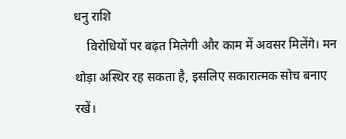धनु राशि
    विरोधियों पर बढ़त मिलेगी और काम में अवसर मिलेंगे। मन थोड़ा अस्थिर रह सकता है, इसलिए सकारात्मक सोच बनाए रखें।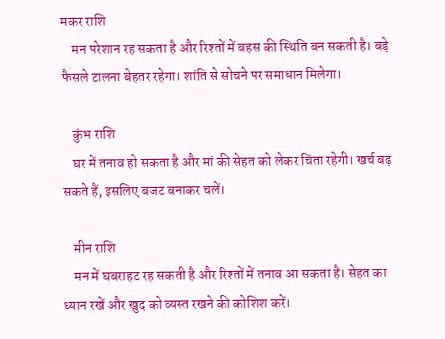मकर राशि
    मन परेशान रह सकता है और रिश्तों में बहस की स्थिति बन सकती है। बड़े फैसले टालना बेहतर रहेगा। शांति से सोचने पर समाधान मिलेगा।

    कुंभ राशि
    घर में तनाव हो सकता है और मां की सेहत को लेकर चिंता रहेगी। खर्च बढ़ सकते हैं, इसलिए बजट बनाकर चलें।

    मीन राशि
    मन में घबराहट रह सकती है और रिश्तों में तनाव आ सकता है। सेहत का ध्यान रखें और खुद को व्यस्त रखने की कोशिश करें।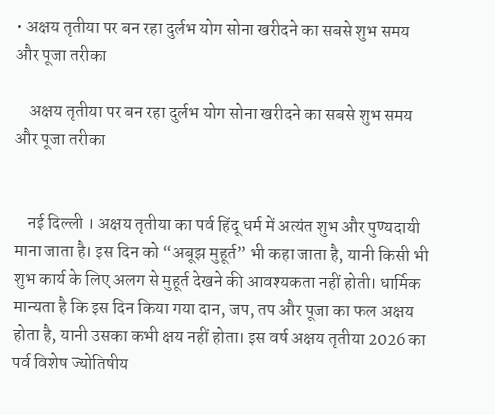• अक्षय तृतीया पर बन रहा दुर्लभ योग सोना खरीदने का सबसे शुभ समय और पूजा तरीका

    अक्षय तृतीया पर बन रहा दुर्लभ योग सोना खरीदने का सबसे शुभ समय और पूजा तरीका


    नई दिल्ली । अक्षय तृतीया का पर्व हिंदू धर्म में अत्यंत शुभ और पुण्यदायी माना जाता है। इस दिन को “अबूझ मुहूर्त” भी कहा जाता है, यानी किसी भी शुभ कार्य के लिए अलग से मुहूर्त देखने की आवश्यकता नहीं होती। धार्मिक मान्यता है कि इस दिन किया गया दान, जप, तप और पूजा का फल अक्षय होता है, यानी उसका कभी क्षय नहीं होता। इस वर्ष अक्षय तृतीया 2026 का पर्व विशेष ज्योतिषीय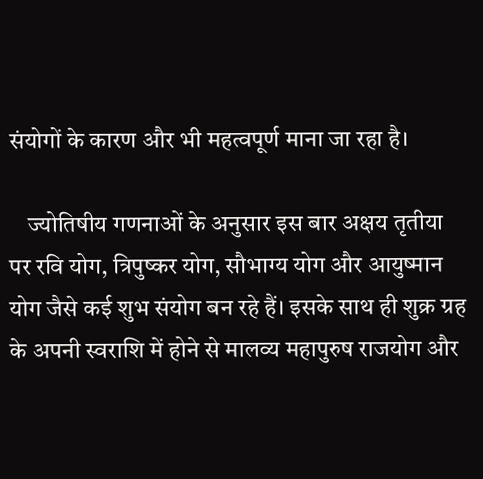संयोगों के कारण और भी महत्वपूर्ण माना जा रहा है।

    ज्योतिषीय गणनाओं के अनुसार इस बार अक्षय तृतीया पर रवि योग, त्रिपुष्कर योग, सौभाग्य योग और आयुष्मान योग जैसे कई शुभ संयोग बन रहे हैं। इसके साथ ही शुक्र ग्रह के अपनी स्वराशि में होने से मालव्य महापुरुष राजयोग और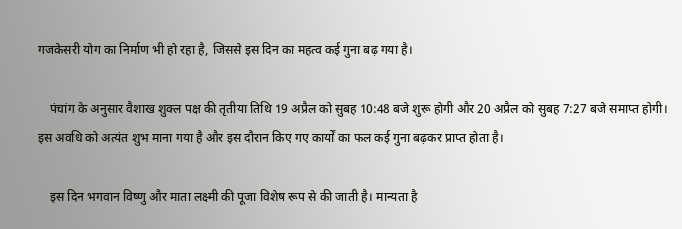गजकेसरी योग का निर्माण भी हो रहा है, जिससे इस दिन का महत्व कई गुना बढ़ गया है।

    पंचांग के अनुसार वैशाख शुक्ल पक्ष की तृतीया तिथि 19 अप्रैल को सुबह 10:48 बजे शुरू होगी और 20 अप्रैल को सुबह 7:27 बजे समाप्त होगी। इस अवधि को अत्यंत शुभ माना गया है और इस दौरान किए गए कार्यों का फल कई गुना बढ़कर प्राप्त होता है।

    इस दिन भगवान विष्णु और माता लक्ष्मी की पूजा विशेष रूप से की जाती है। मान्यता है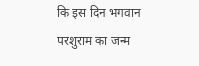कि इस दिन भगवान परशुराम का जन्म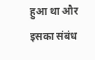हुआ था और इसका संबंध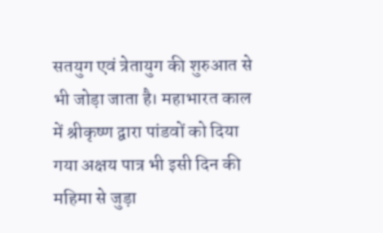सतयुग एवं त्रेतायुग की शुरुआत से भी जोड़ा जाता है। महाभारत काल में श्रीकृष्ण द्वारा पांडवों को दिया गया अक्षय पात्र भी इसी दिन की महिमा से जुड़ा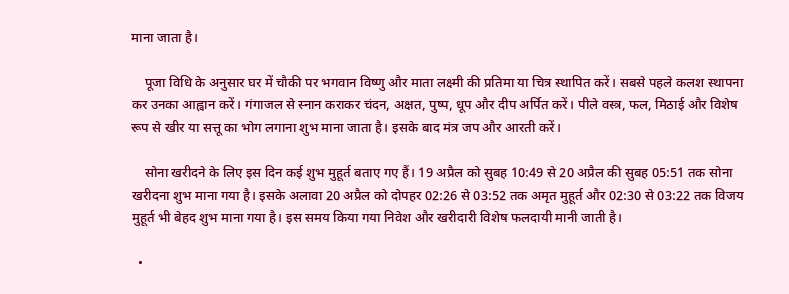माना जाता है।

    पूजा विधि के अनुसार घर में चौकी पर भगवान विष्णु और माता लक्ष्मी की प्रतिमा या चित्र स्थापित करें। सबसे पहले कलश स्थापना कर उनका आह्वान करें। गंगाजल से स्नान कराकर चंदन, अक्षत, पुष्प, धूप और दीप अर्पित करें। पीले वस्त्र, फल, मिठाई और विशेष रूप से खीर या सत्तू का भोग लगाना शुभ माना जाता है। इसके बाद मंत्र जप और आरती करें।

    सोना खरीदने के लिए इस दिन कई शुभ मुहूर्त बताए गए हैं। 19 अप्रैल को सुबह 10:49 से 20 अप्रैल की सुबह 05:51 तक सोना खरीदना शुभ माना गया है। इसके अलावा 20 अप्रैल को दोपहर 02:26 से 03:52 तक अमृत मुहूर्त और 02:30 से 03:22 तक विजय मुहूर्त भी बेहद शुभ माना गया है। इस समय किया गया निवेश और खरीदारी विशेष फलदायी मानी जाती है।

  •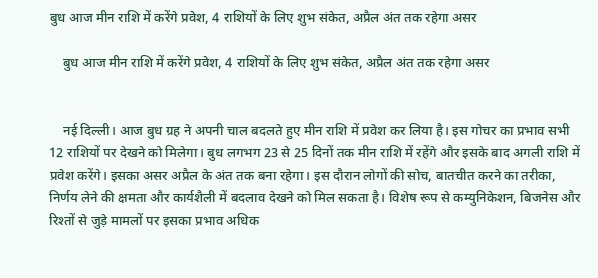बुध आज मीन राशि में करेंगे प्रवेश, 4 राशियों के लिए शुभ संकेत, अप्रैल अंत तक रहेगा असर

    बुध आज मीन राशि में करेंगे प्रवेश, 4 राशियों के लिए शुभ संकेत, अप्रैल अंत तक रहेगा असर


    नई दिल्ली। आज बुध ग्रह ने अपनी चाल बदलते हुए मीन राशि में प्रवेश कर लिया है। इस गोचर का प्रभाव सभी 12 राशियों पर देखने को मिलेगा। बुध लगभग 23 से 25 दिनों तक मीन राशि में रहेंगे और इसके बाद अगली राशि में प्रवेश करेंगे। इसका असर अप्रैल के अंत तक बना रहेगा। इस दौरान लोगों की सोच, बातचीत करने का तरीका, निर्णय लेने की क्षमता और कार्यशैली में बदलाव देखने को मिल सकता है। विशेष रूप से कम्युनिकेशन, बिजनेस और रिश्तों से जुड़े मामलों पर इसका प्रभाव अधिक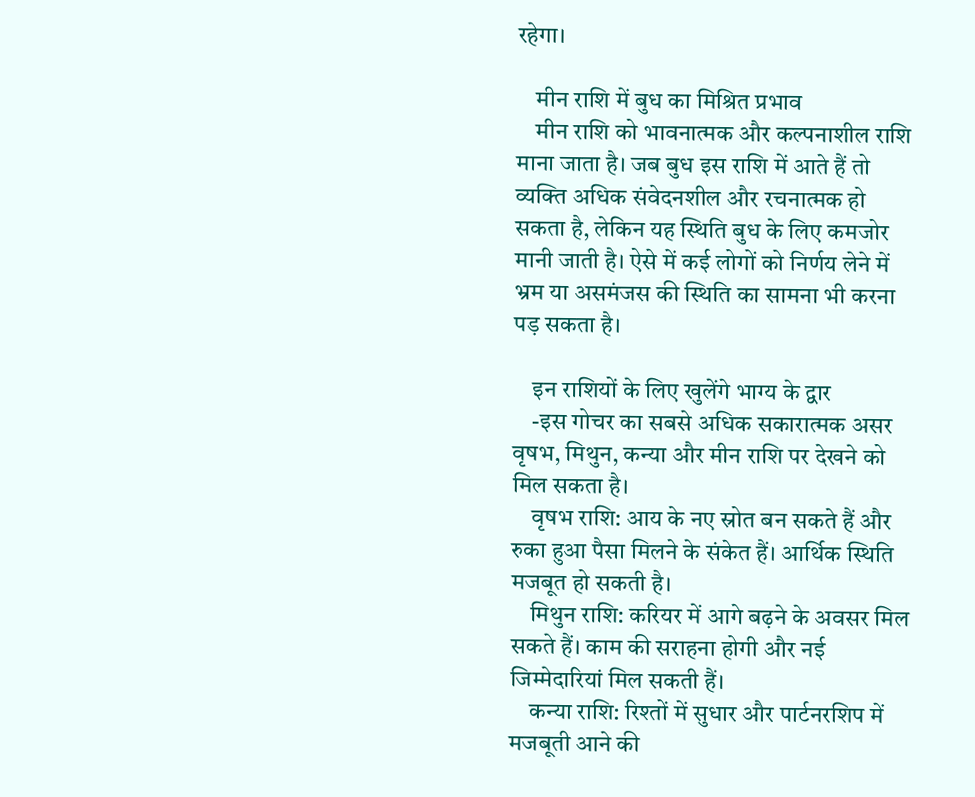रहेगा।

    मीन राशि में बुध का मिश्रित प्रभाव
    मीन राशि को भावनात्मक और कल्पनाशील राशि माना जाता है। जब बुध इस राशि में आते हैं तो व्यक्ति अधिक संवेदनशील और रचनात्मक हो सकता है, लेकिन यह स्थिति बुध के लिए कमजोर मानी जाती है। ऐसे में कई लोगों को निर्णय लेने में भ्रम या असमंजस की स्थिति का सामना भी करना पड़ सकता है।

    इन राशियों के लिए खुलेंगे भाग्य के द्वार
    -इस गोचर का सबसे अधिक सकारात्मक असर वृषभ, मिथुन, कन्या और मीन राशि पर देखने को मिल सकता है।
    वृषभ राशि: आय के नए स्रोत बन सकते हैं और रुका हुआ पैसा मिलने के संकेत हैं। आर्थिक स्थिति मजबूत हो सकती है।
    मिथुन राशि: करियर में आगे बढ़ने के अवसर मिल सकते हैं। काम की सराहना होगी और नई जिम्मेदारियां मिल सकती हैं।
    कन्या राशि: रिश्तों में सुधार और पार्टनरशिप में मजबूती आने की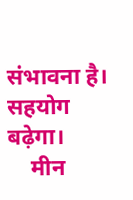संभावना है। सहयोग बढ़ेगा।
    मीन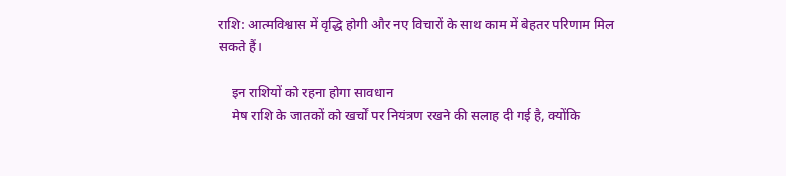राशि: आत्मविश्वास में वृद्धि होगी और नए विचारों के साथ काम में बेहतर परिणाम मिल सकते हैं।

    इन राशियों को रहना होगा सावधान
    मेष राशि के जातकों को खर्चों पर नियंत्रण रखने की सलाह दी गई है, क्योंकि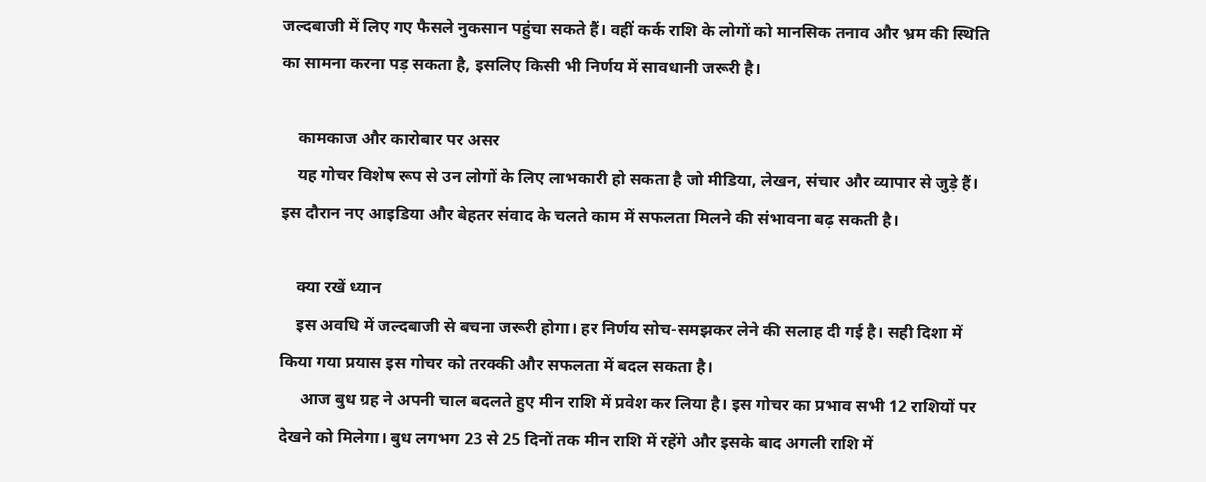जल्दबाजी में लिए गए फैसले नुकसान पहुंचा सकते हैं। वहीं कर्क राशि के लोगों को मानसिक तनाव और भ्रम की स्थिति का सामना करना पड़ सकता है, इसलिए किसी भी निर्णय में सावधानी जरूरी है।

    कामकाज और कारोबार पर असर
    यह गोचर विशेष रूप से उन लोगों के लिए लाभकारी हो सकता है जो मीडिया, लेखन, संचार और व्यापार से जुड़े हैं। इस दौरान नए आइडिया और बेहतर संवाद के चलते काम में सफलता मिलने की संभावना बढ़ सकती है।

    क्या रखें ध्यान
    इस अवधि में जल्दबाजी से बचना जरूरी होगा। हर निर्णय सोच-समझकर लेने की सलाह दी गई है। सही दिशा में किया गया प्रयास इस गोचर को तरक्की और सफलता में बदल सकता है।
     आज बुध ग्रह ने अपनी चाल बदलते हुए मीन राशि में प्रवेश कर लिया है। इस गोचर का प्रभाव सभी 12 राशियों पर देखने को मिलेगा। बुध लगभग 23 से 25 दिनों तक मीन राशि में रहेंगे और इसके बाद अगली राशि में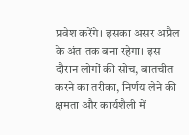प्रवेश करेंगे। इसका असर अप्रैल के अंत तक बना रहेगा। इस दौरान लोगों की सोच, बातचीत करने का तरीका, निर्णय लेने की क्षमता और कार्यशैली में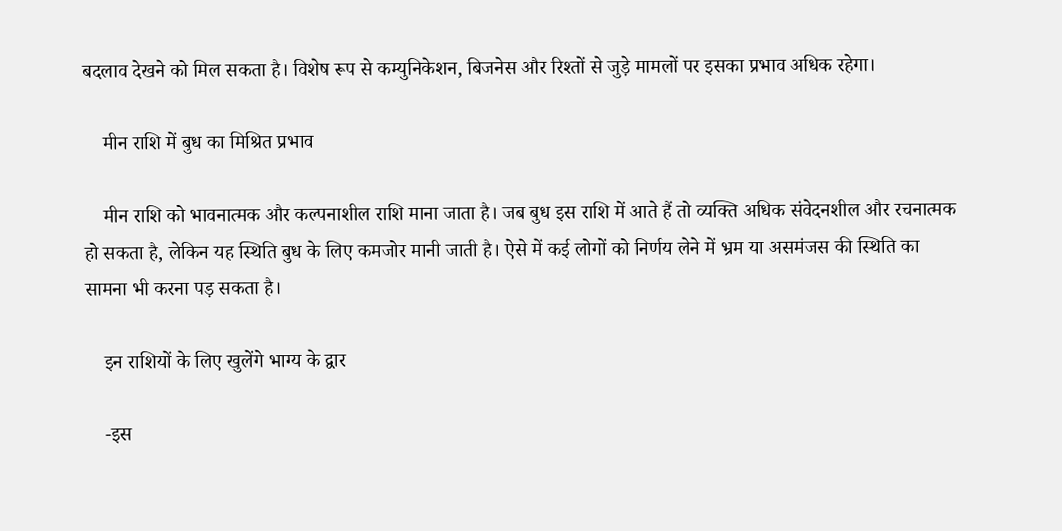बदलाव देखने को मिल सकता है। विशेष रूप से कम्युनिकेशन, बिजनेस और रिश्तों से जुड़े मामलों पर इसका प्रभाव अधिक रहेगा।

    मीन राशि में बुध का मिश्रित प्रभाव

    मीन राशि को भावनात्मक और कल्पनाशील राशि माना जाता है। जब बुध इस राशि में आते हैं तो व्यक्ति अधिक संवेदनशील और रचनात्मक हो सकता है, लेकिन यह स्थिति बुध के लिए कमजोर मानी जाती है। ऐसे में कई लोगों को निर्णय लेने में भ्रम या असमंजस की स्थिति का सामना भी करना पड़ सकता है।

    इन राशियों के लिए खुलेंगे भाग्य के द्वार

    -इस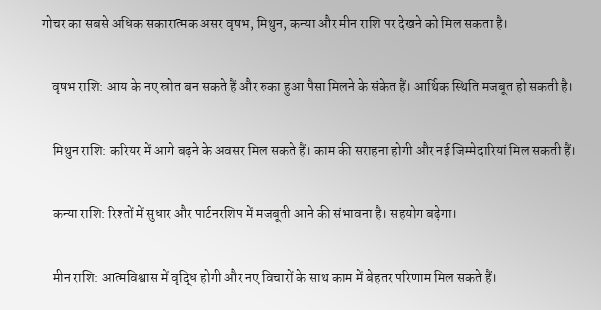गोचर का सबसे अधिक सकारात्मक असर वृषभ, मिथुन, कन्या और मीन राशि पर देखने को मिल सकता है।

    वृषभ राशि: आय के नए स्रोत बन सकते हैं और रुका हुआ पैसा मिलने के संकेत हैं। आर्थिक स्थिति मजबूत हो सकती है।

    मिथुन राशि: करियर में आगे बढ़ने के अवसर मिल सकते हैं। काम की सराहना होगी और नई जिम्मेदारियां मिल सकती हैं।

    कन्या राशि: रिश्तों में सुधार और पार्टनरशिप में मजबूती आने की संभावना है। सहयोग बढ़ेगा।

    मीन राशि: आत्मविश्वास में वृद्धि होगी और नए विचारों के साथ काम में बेहतर परिणाम मिल सकते हैं।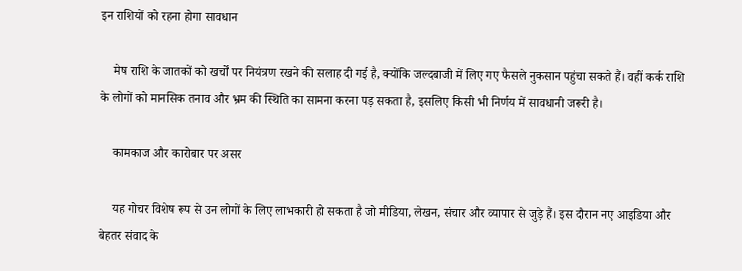इन राशियों को रहना होगा सावधान

    मेष राशि के जातकों को खर्चों पर नियंत्रण रखने की सलाह दी गई है, क्योंकि जल्दबाजी में लिए गए फैसले नुकसान पहुंचा सकते हैं। वहीं कर्क राशि के लोगों को मानसिक तनाव और भ्रम की स्थिति का सामना करना पड़ सकता है, इसलिए किसी भी निर्णय में सावधानी जरूरी है।

    कामकाज और कारोबार पर असर

    यह गोचर विशेष रूप से उन लोगों के लिए लाभकारी हो सकता है जो मीडिया, लेखन, संचार और व्यापार से जुड़े हैं। इस दौरान नए आइडिया और बेहतर संवाद के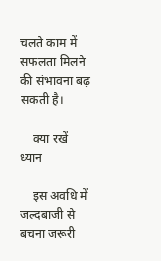चलते काम में सफलता मिलने की संभावना बढ़ सकती है।

    क्या रखें ध्यान

    इस अवधि में जल्दबाजी से बचना जरूरी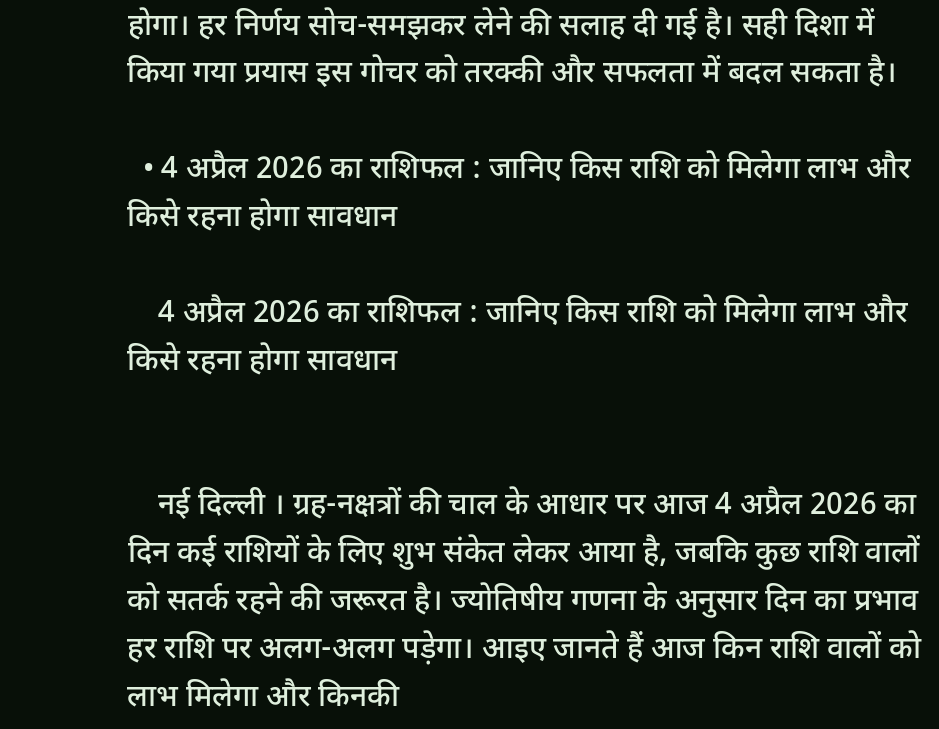होगा। हर निर्णय सोच-समझकर लेने की सलाह दी गई है। सही दिशा में किया गया प्रयास इस गोचर को तरक्की और सफलता में बदल सकता है।

  • 4 अप्रैल 2026 का राशिफल : जानिए किस राशि को मिलेगा लाभ और किसे रहना होगा सावधान

    4 अप्रैल 2026 का राशिफल : जानिए किस राशि को मिलेगा लाभ और किसे रहना होगा सावधान


    नई दिल्ली । ग्रह-नक्षत्रों की चाल के आधार पर आज 4 अप्रैल 2026 का दिन कई राशियों के लिए शुभ संकेत लेकर आया है, जबकि कुछ राशि वालों को सतर्क रहने की जरूरत है। ज्योतिषीय गणना के अनुसार दिन का प्रभाव हर राशि पर अलग-अलग पड़ेगा। आइए जानते हैं आज किन राशि वालों को लाभ मिलेगा और किनकी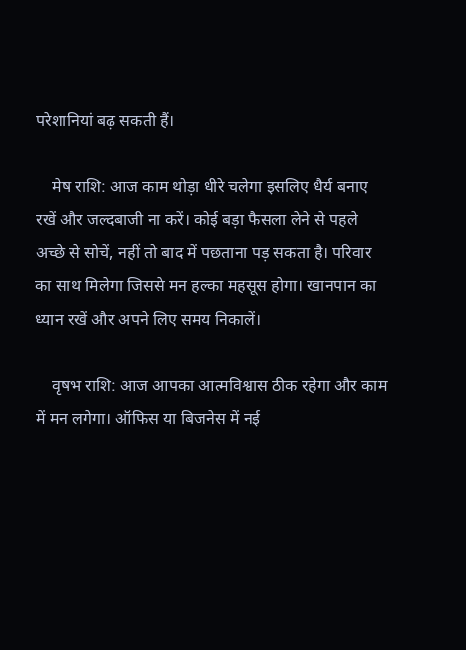परेशानियां बढ़ सकती हैं।

    मेष राशि: आज काम थोड़ा धीरे चलेगा इसलिए धैर्य बनाए रखें और जल्दबाजी ना करें। कोई बड़ा फैसला लेने से पहले अच्छे से सोचें, नहीं तो बाद में पछताना पड़ सकता है। परिवार का साथ मिलेगा जिससे मन हल्का महसूस होगा। खानपान का ध्यान रखें और अपने लिए समय निकालें।

    वृषभ राशि: आज आपका आत्मविश्वास ठीक रहेगा और काम में मन लगेगा। ऑफिस या बिजनेस में नई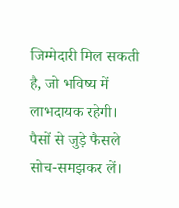जिम्मेदारी मिल सकती है, जो भविष्य में लाभदायक रहेगी। पैसों से जुड़े फैसले सोच-समझकर लें।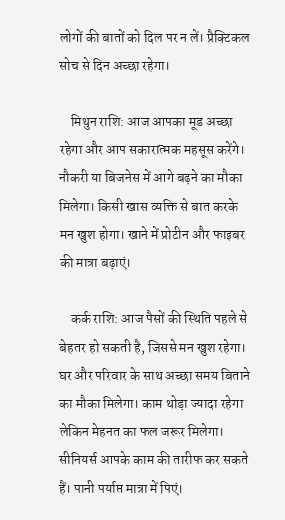लोगों की बातों को दिल पर न लें। प्रैक्टिकल सोच से दिन अच्छा रहेगा।

    मिथुन राशि: आज आपका मूड अच्छा रहेगा और आप सकारात्मक महसूस करेंगे। नौकरी या बिजनेस में आगे बढ़ने का मौका मिलेगा। किसी खास व्यक्ति से बात करके मन खुश होगा। खाने में प्रोटीन और फाइबर की मात्रा बढ़ाएं।

    कर्क राशि: आज पैसों की स्थिति पहले से बेहतर हो सकती है, जिससे मन खुश रहेगा। घर और परिवार के साथ अच्छा समय बिताने का मौका मिलेगा। काम थोड़ा ज्यादा रहेगा लेकिन मेहनत का फल जरूर मिलेगा। सीनियर्स आपके काम की तारीफ कर सकते हैं। पानी पर्याप्त मात्रा में पिएं।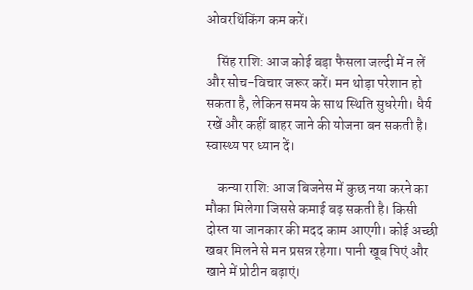ओवरथिंकिंग कम करें।

    सिंह राशि: आज कोई बड़ा फैसला जल्दी में न लें और सोच-विचार जरूर करें। मन थोड़ा परेशान हो सकता है, लेकिन समय के साथ स्थिति सुधरेगी। धैर्य रखें और कहीं बाहर जाने की योजना बन सकती है। स्वास्थ्य पर ध्यान दें।

    कन्या राशि: आज बिजनेस में कुछ नया करने का मौका मिलेगा जिससे कमाई बढ़ सकती है। किसी दोस्त या जानकार की मदद काम आएगी। कोई अच्छी खबर मिलने से मन प्रसन्न रहेगा। पानी खूब पिएं और खाने में प्रोटीन बढ़ाएं।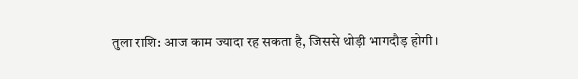तुला राशि: आज काम ज्यादा रह सकता है, जिससे थोड़ी भागदौड़ होगी।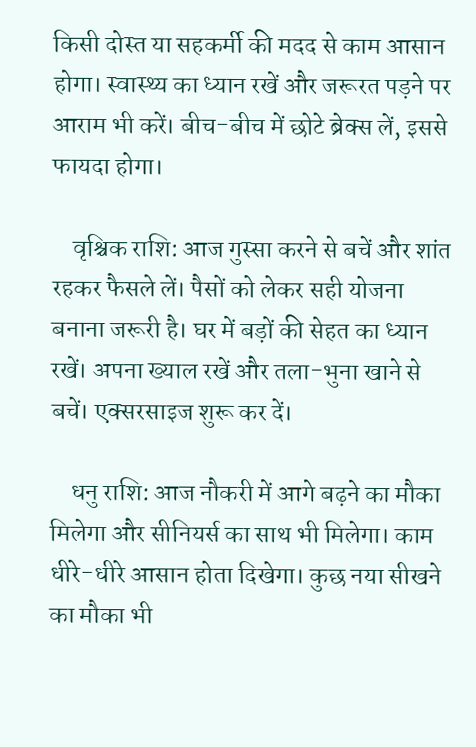किसी दोस्त या सहकर्मी की मदद से काम आसान होगा। स्वास्थ्य का ध्यान रखें और जरूरत पड़ने पर आराम भी करें। बीच-बीच में छोटे ब्रेक्स लें, इससे फायदा होगा।

    वृश्चिक राशि: आज गुस्सा करने से बचें और शांत रहकर फैसले लें। पैसों को लेकर सही योजना बनाना जरूरी है। घर में बड़ों की सेहत का ध्यान रखें। अपना ख्याल रखें और तला-भुना खाने से बचें। एक्सरसाइज शुरू कर दें।

    धनु राशि: आज नौकरी में आगे बढ़ने का मौका मिलेगा और सीनियर्स का साथ भी मिलेगा। काम धीरे-धीरे आसान होता दिखेगा। कुछ नया सीखने का मौका भी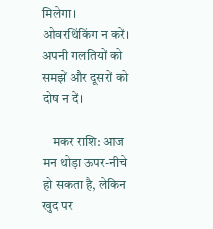मिलेगा। ओवरथिंकिंग न करें। अपनी गलतियों को समझें और दूसरों को दोष न दें।

    मकर राशि: आज मन थोड़ा ऊपर-नीचे हो सकता है, लेकिन खुद पर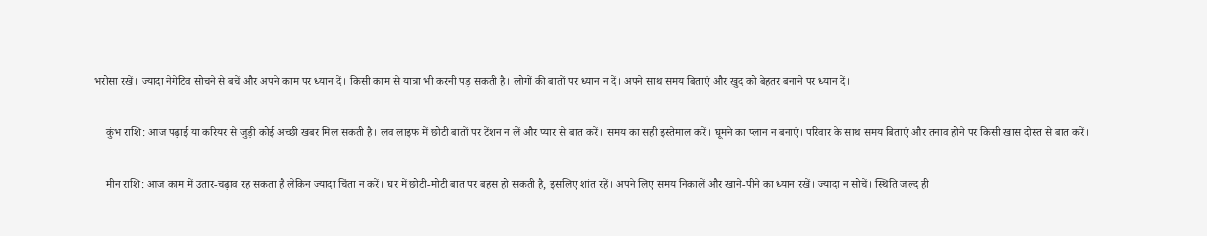भरोसा रखें। ज्यादा नेगेटिव सोचने से बचें और अपने काम पर ध्यान दें। किसी काम से यात्रा भी करनी पड़ सकती है। लोगों की बातों पर ध्यान न दें। अपने साथ समय बिताएं और खुद को बेहतर बनाने पर ध्यान दें।

    कुंभ राशि: आज पढ़ाई या करियर से जुड़ी कोई अच्छी खबर मिल सकती है। लव लाइफ में छोटी बातों पर टेंशन न लें और प्यार से बात करें। समय का सही इस्तेमाल करें। घूमने का प्लान न बनाएं। परिवार के साथ समय बिताएं और तनाव होने पर किसी खास दोस्त से बात करें।

    मीन राशि: आज काम में उतार-चढ़ाव रह सकता है लेकिन ज्यादा चिंता न करें। घर में छोटी-मोटी बात पर बहस हो सकती है, इसलिए शांत रहें। अपने लिए समय निकालें और खाने-पीने का ध्यान रखें। ज्यादा न सोचें। स्थिति जल्द ही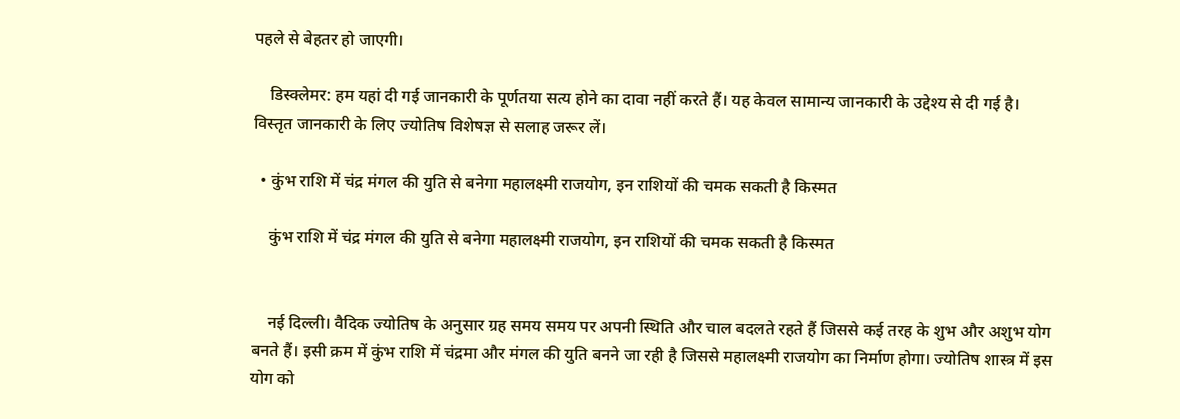पहले से बेहतर हो जाएगी।

    डिस्क्लेमर: हम यहां दी गई जानकारी के पूर्णतया सत्य होने का दावा नहीं करते हैं। यह केवल सामान्‍य जानकारी के उद्देश्‍य से दी गई है। विस्तृत जानकारी के लिए ज्‍योतिष विशेषज्ञ से सलाह जरूर लें।

  • कुंभ राशि में चंद्र मंगल की युति से बनेगा महालक्ष्मी राजयोग, इन राशियों की चमक सकती है किस्मत

    कुंभ राशि में चंद्र मंगल की युति से बनेगा महालक्ष्मी राजयोग, इन राशियों की चमक सकती है किस्मत


    नई दिल्ली। वैदिक ज्योतिष के अनुसार ग्रह समय समय पर अपनी स्थिति और चाल बदलते रहते हैं जिससे कई तरह के शुभ और अशुभ योग बनते हैं। इसी क्रम में कुंभ राशि में चंद्रमा और मंगल की युति बनने जा रही है जिससे महालक्ष्मी राजयोग का निर्माण होगा। ज्योतिष शास्त्र में इस योग को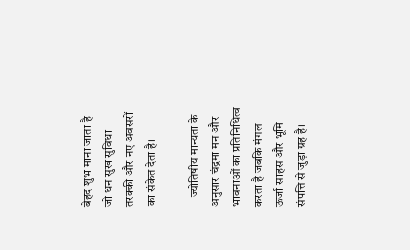बेहद शुभ माना जाता है जो धन सुख सुविधा तरक्की और नए अवसरों का संकेत देता है।

    ज्योतिषीय मान्यता के अनुसार चंद्रमा मन और भावनाओं का प्रतिनिधित्व करता है जबकि मंगल ऊर्जा साहस और भूमि संपत्ति से जुड़ा ग्रह है।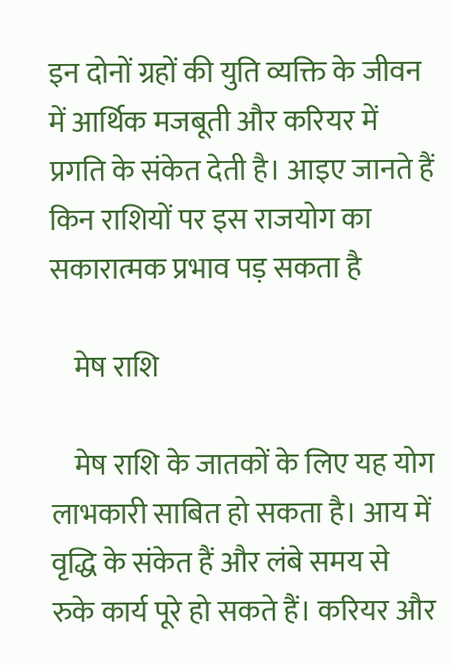इन दोनों ग्रहों की युति व्यक्ति के जीवन में आर्थिक मजबूती और करियर में प्रगति के संकेत देती है। आइए जानते हैं किन राशियों पर इस राजयोग का सकारात्मक प्रभाव पड़ सकता है

    मेष राशि

    मेष राशि के जातकों के लिए यह योग लाभकारी साबित हो सकता है। आय में वृद्धि के संकेत हैं और लंबे समय से रुके कार्य पूरे हो सकते हैं। करियर और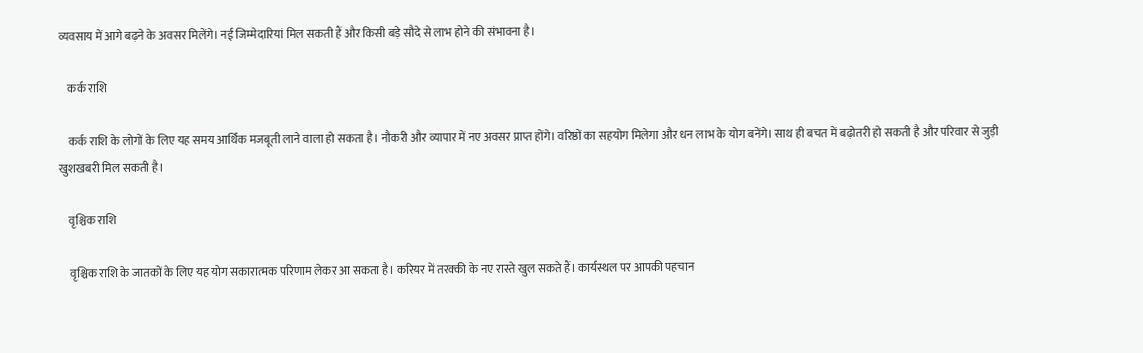व्यवसाय में आगे बढ़ने के अवसर मिलेंगे। नई जिम्मेदारियां मिल सकती हैं और किसी बड़े सौदे से लाभ होने की संभावना है।

    कर्क राशि

    कर्क राशि के लोगों के लिए यह समय आर्थिक मजबूती लाने वाला हो सकता है। नौकरी और व्यापार में नए अवसर प्राप्त होंगे। वरिष्ठों का सहयोग मिलेगा और धन लाभ के योग बनेंगे। साथ ही बचत में बढ़ोतरी हो सकती है और परिवार से जुड़ी खुशखबरी मिल सकती है।

    वृश्चिक राशि

    वृश्चिक राशि के जातकों के लिए यह योग सकारात्मक परिणाम लेकर आ सकता है। करियर में तरक्की के नए रास्ते खुल सकते हैं। कार्यस्थल पर आपकी पहचान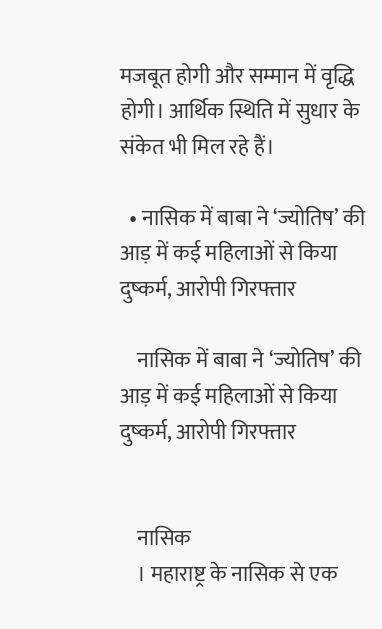मजबूत होगी और सम्मान में वृद्धि होगी। आर्थिक स्थिति में सुधार के संकेत भी मिल रहे हैं।

  • नासिक में बाबा ने ‘ज्योतिष’ की आड़ में कई महिलाओं से किया दुष्‍कर्म, आरोपी गिरफ्तार

    नासिक में बाबा ने ‘ज्योतिष’ की आड़ में कई महिलाओं से किया दुष्‍कर्म, आरोपी गिरफ्तार


    नासिक
    । महाराष्ट्र के नासिक से एक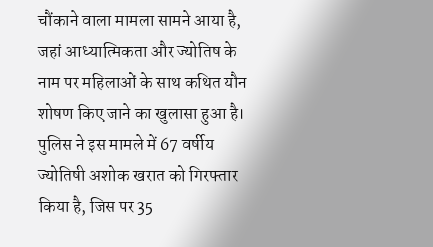चौंकाने वाला मामला सामने आया है, जहां आध्यात्मिकता और ज्योतिष के नाम पर महिलाओं के साथ कथित यौन शोषण किए जाने का खुलासा हुआ है। पुलिस ने इस मामले में 67 वर्षीय ज्योतिषी अशोक खरात को गिरफ्तार किया है, जिस पर 35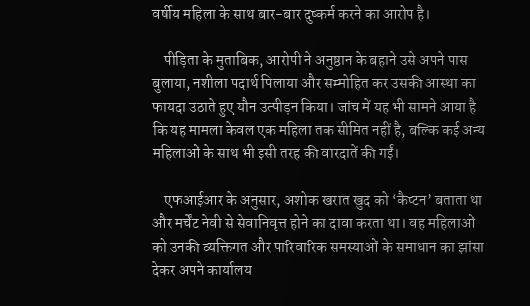वर्षीय महिला के साथ बार-बार दुष्कर्म करने का आरोप है।

    पीड़िता के मुताबिक, आरोपी ने अनुष्ठान के बहाने उसे अपने पास बुलाया, नशीला पदार्थ पिलाया और सम्मोहित कर उसकी आस्था का फायदा उठाते हुए यौन उत्पीड़न किया। जांच में यह भी सामने आया है कि यह मामला केवल एक महिला तक सीमित नहीं है, बल्कि कई अन्य महिलाओं के साथ भी इसी तरह की वारदातें की गईं।

    एफआईआर के अनुसार, अशोक खरात खुद को ‘कैप्टन’ बताता था और मर्चेंट नेवी से सेवानिवृत्त होने का दावा करता था। वह महिलाओं को उनकी व्यक्तिगत और पारिवारिक समस्याओं के समाधान का झांसा देकर अपने कार्यालय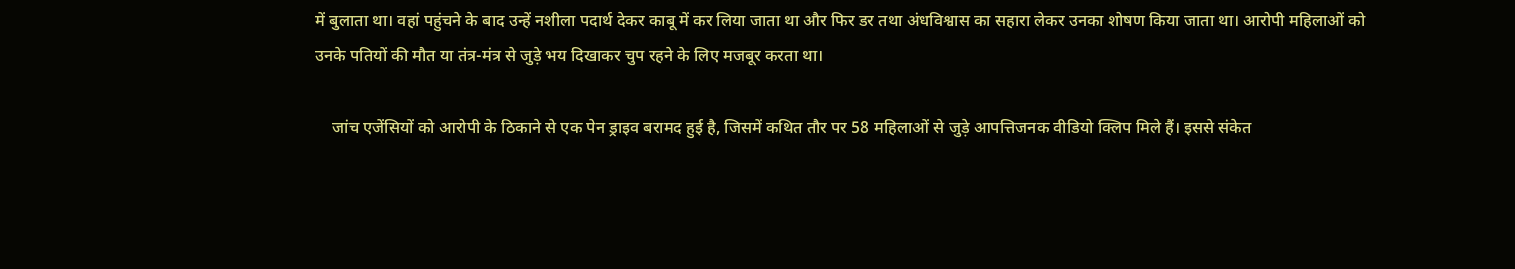में बुलाता था। वहां पहुंचने के बाद उन्हें नशीला पदार्थ देकर काबू में कर लिया जाता था और फिर डर तथा अंधविश्वास का सहारा लेकर उनका शोषण किया जाता था। आरोपी महिलाओं को उनके पतियों की मौत या तंत्र-मंत्र से जुड़े भय दिखाकर चुप रहने के लिए मजबूर करता था।

    जांच एजेंसियों को आरोपी के ठिकाने से एक पेन ड्राइव बरामद हुई है, जिसमें कथित तौर पर 58 महिलाओं से जुड़े आपत्तिजनक वीडियो क्लिप मिले हैं। इससे संकेत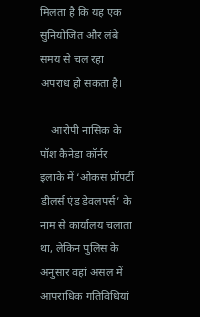मिलता है कि यह एक सुनियोजित और लंबे समय से चल रहा अपराध हो सकता है।

    आरोपी नासिक के पॉश कैनेडा कॉर्नर इलाके में ‘ओकस प्रॉपर्टी डीलर्स एंड डेवलपर्स’ के नाम से कार्यालय चलाता था, लेकिन पुलिस के अनुसार वहां असल में आपराधिक गतिविधियां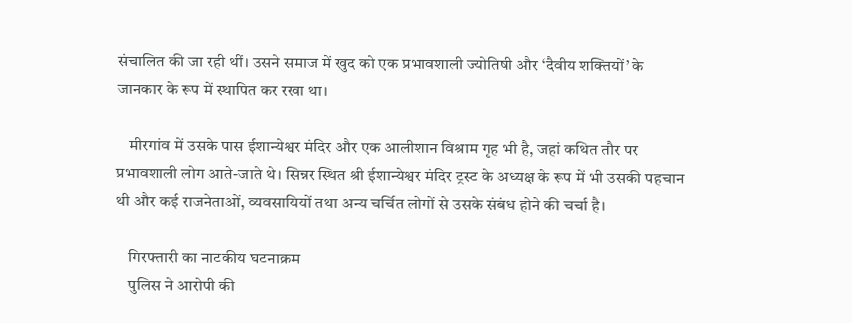संचालित की जा रही थीं। उसने समाज में खुद को एक प्रभावशाली ज्योतिषी और ‘दैवीय शक्तियों’ के जानकार के रूप में स्थापित कर रखा था।

    मीरगांव में उसके पास ईशान्येश्वर मंदिर और एक आलीशान विश्राम गृह भी है, जहां कथित तौर पर प्रभावशाली लोग आते-जाते थे। सिन्नर स्थित श्री ईशान्येश्वर मंदिर ट्रस्ट के अध्यक्ष के रूप में भी उसकी पहचान थी और कई राजनेताओं, व्यवसायियों तथा अन्य चर्चित लोगों से उसके संबंध होने की चर्चा है।

    गिरफ्तारी का नाटकीय घटनाक्रम
    पुलिस ने आरोपी की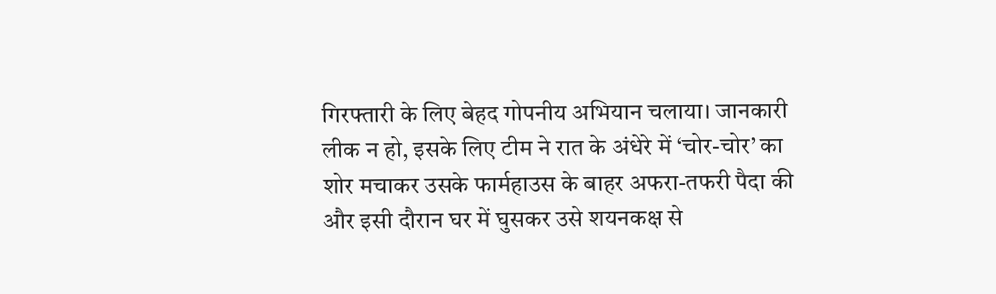गिरफ्तारी के लिए बेहद गोपनीय अभियान चलाया। जानकारी लीक न हो, इसके लिए टीम ने रात के अंधेरे में ‘चोर-चोर’ का शोर मचाकर उसके फार्महाउस के बाहर अफरा-तफरी पैदा की और इसी दौरान घर में घुसकर उसे शयनकक्ष से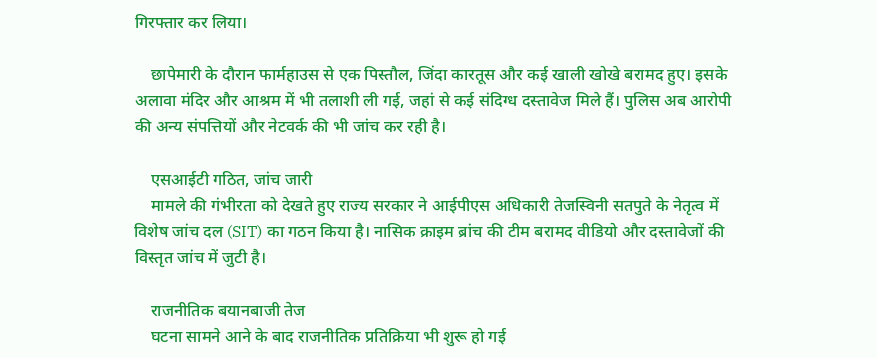गिरफ्तार कर लिया।

    छापेमारी के दौरान फार्महाउस से एक पिस्तौल, जिंदा कारतूस और कई खाली खोखे बरामद हुए। इसके अलावा मंदिर और आश्रम में भी तलाशी ली गई, जहां से कई संदिग्ध दस्तावेज मिले हैं। पुलिस अब आरोपी की अन्य संपत्तियों और नेटवर्क की भी जांच कर रही है।

    एसआईटी गठित, जांच जारी
    मामले की गंभीरता को देखते हुए राज्य सरकार ने आईपीएस अधिकारी तेजस्विनी सतपुते के नेतृत्व में विशेष जांच दल (SIT) का गठन किया है। नासिक क्राइम ब्रांच की टीम बरामद वीडियो और दस्तावेजों की विस्तृत जांच में जुटी है।

    राजनीतिक बयानबाजी तेज
    घटना सामने आने के बाद राजनीतिक प्रतिक्रिया भी शुरू हो गई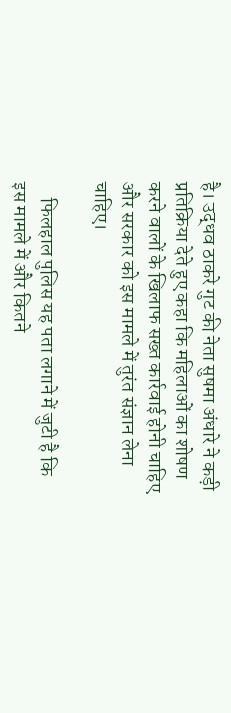है। उद्धव ठाकरे गुट की नेता सुषमा अंधारे ने कड़ी प्रतिक्रिया देते हुए कहा कि महिलाओं का शोषण करने वालों के खिलाफ सख्त कार्रवाई होनी चाहिए और सरकार को इस मामले में तुरंत संज्ञान लेना चाहिए।

    फिलहाल पुलिस यह पता लगाने में जुटी है कि इस मामले में और कितने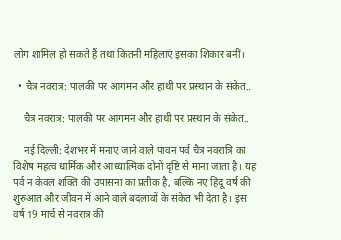लोग शामिल हो सकते हैं तथा कितनी महिलाएं इसका शिकार बनीं।

  • चैत्र नवरात्र: पालकी पर आगमन और हाथी पर प्रस्थान के संकेत..

    चैत्र नवरात्र: पालकी पर आगमन और हाथी पर प्रस्थान के संकेत..

    नई दिल्ली: देशभर में मनाए जाने वाले पावन पर्व चैत्र नवरात्रि का विशेष महत्व धार्मिक और आध्यात्मिक दोनों दृष्टि से माना जाता है। यह पर्व न केवल शक्ति की उपासना का प्रतीक है, बल्कि नए हिंदू वर्ष की शुरुआत और जीवन में आने वाले बदलावों के संकेत भी देता है। इस वर्ष 19 मार्च से नवरात्र की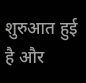शुरुआत हुई है और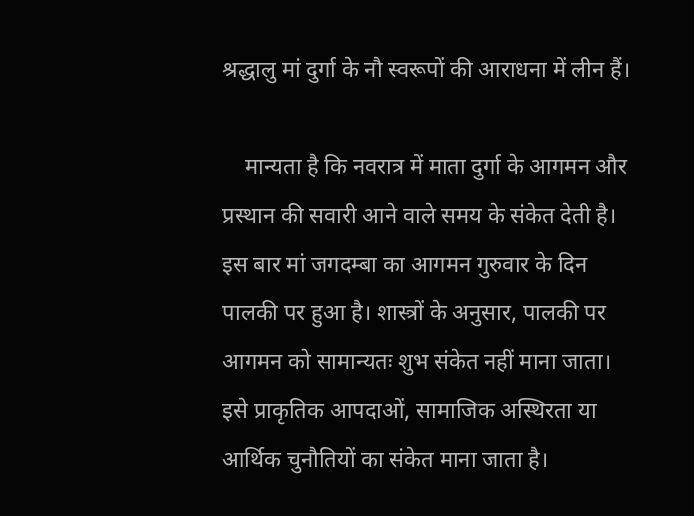श्रद्धालु मां दुर्गा के नौ स्वरूपों की आराधना में लीन हैं।

    मान्यता है कि नवरात्र में माता दुर्गा के आगमन और प्रस्थान की सवारी आने वाले समय के संकेत देती है। इस बार मां जगदम्बा का आगमन गुरुवार के दिन पालकी पर हुआ है। शास्त्रों के अनुसार, पालकी पर आगमन को सामान्यतः शुभ संकेत नहीं माना जाता। इसे प्राकृतिक आपदाओं, सामाजिक अस्थिरता या आर्थिक चुनौतियों का संकेत माना जाता है।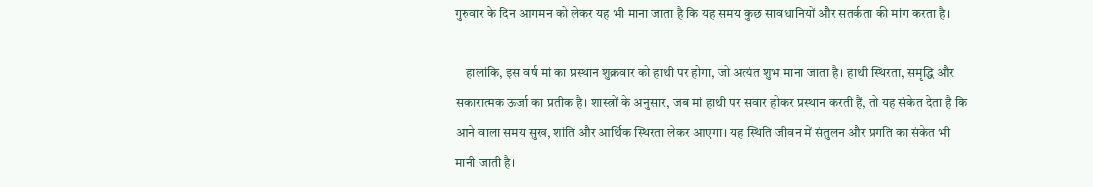गुरुवार के दिन आगमन को लेकर यह भी माना जाता है कि यह समय कुछ सावधानियों और सतर्कता की मांग करता है।

    हालांकि, इस वर्ष मां का प्रस्थान शुक्रवार को हाथी पर होगा, जो अत्यंत शुभ माना जाता है। हाथी स्थिरता, समृद्धि और सकारात्मक ऊर्जा का प्रतीक है। शास्त्रों के अनुसार, जब मां हाथी पर सवार होकर प्रस्थान करती हैं, तो यह संकेत देता है कि आने वाला समय सुख, शांति और आर्थिक स्थिरता लेकर आएगा। यह स्थिति जीवन में संतुलन और प्रगति का संकेत भी मानी जाती है।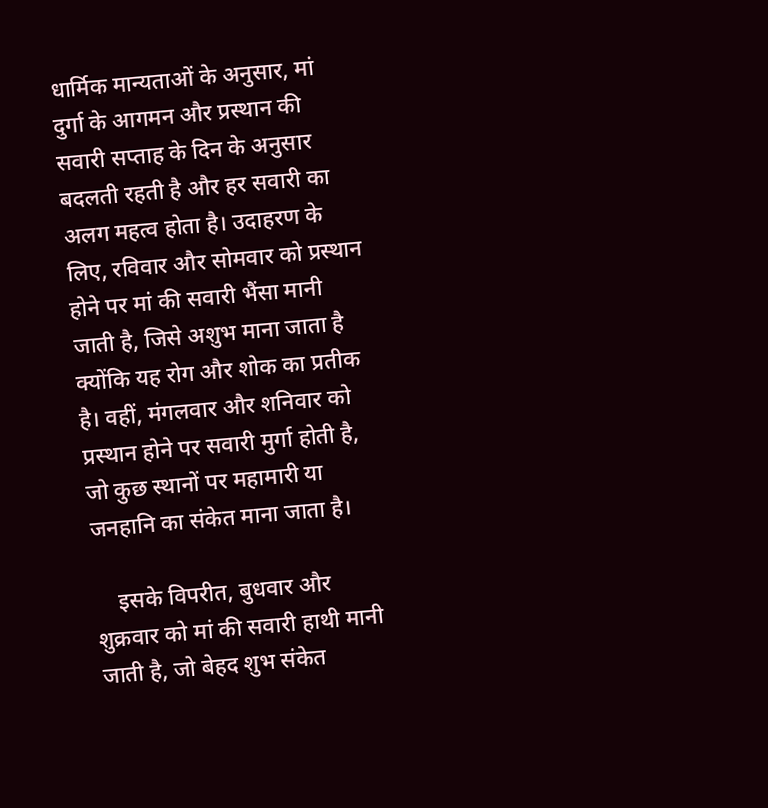धार्मिक मान्यताओं के अनुसार, मां दुर्गा के आगमन और प्रस्थान की सवारी सप्ताह के दिन के अनुसार बदलती रहती है और हर सवारी का अलग महत्व होता है। उदाहरण के लिए, रविवार और सोमवार को प्रस्थान होने पर मां की सवारी भैंसा मानी जाती है, जिसे अशुभ माना जाता है क्योंकि यह रोग और शोक का प्रतीक है। वहीं, मंगलवार और शनिवार को प्रस्थान होने पर सवारी मुर्गा होती है, जो कुछ स्थानों पर महामारी या जनहानि का संकेत माना जाता है।

    इसके विपरीत, बुधवार और शुक्रवार को मां की सवारी हाथी मानी जाती है, जो बेहद शुभ संकेत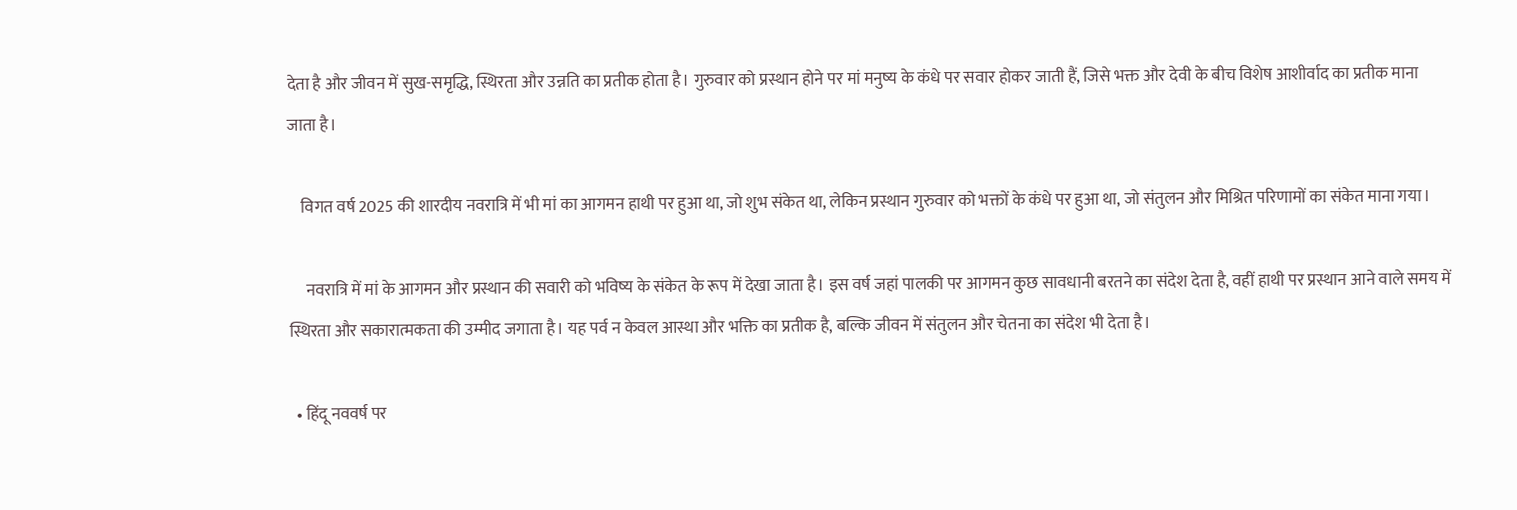देता है और जीवन में सुख-समृद्धि, स्थिरता और उन्नति का प्रतीक होता है। गुरुवार को प्रस्थान होने पर मां मनुष्य के कंधे पर सवार होकर जाती हैं, जिसे भक्त और देवी के बीच विशेष आशीर्वाद का प्रतीक माना जाता है।

    विगत वर्ष 2025 की शारदीय नवरात्रि में भी मां का आगमन हाथी पर हुआ था, जो शुभ संकेत था, लेकिन प्रस्थान गुरुवार को भक्तों के कंधे पर हुआ था, जो संतुलन और मिश्रित परिणामों का संकेत माना गया।

     नवरात्रि में मां के आगमन और प्रस्थान की सवारी को भविष्य के संकेत के रूप में देखा जाता है। इस वर्ष जहां पालकी पर आगमन कुछ सावधानी बरतने का संदेश देता है, वहीं हाथी पर प्रस्थान आने वाले समय में स्थिरता और सकारात्मकता की उम्मीद जगाता है। यह पर्व न केवल आस्था और भक्ति का प्रतीक है, बल्कि जीवन में संतुलन और चेतना का संदेश भी देता है।

  • हिंदू नववर्ष पर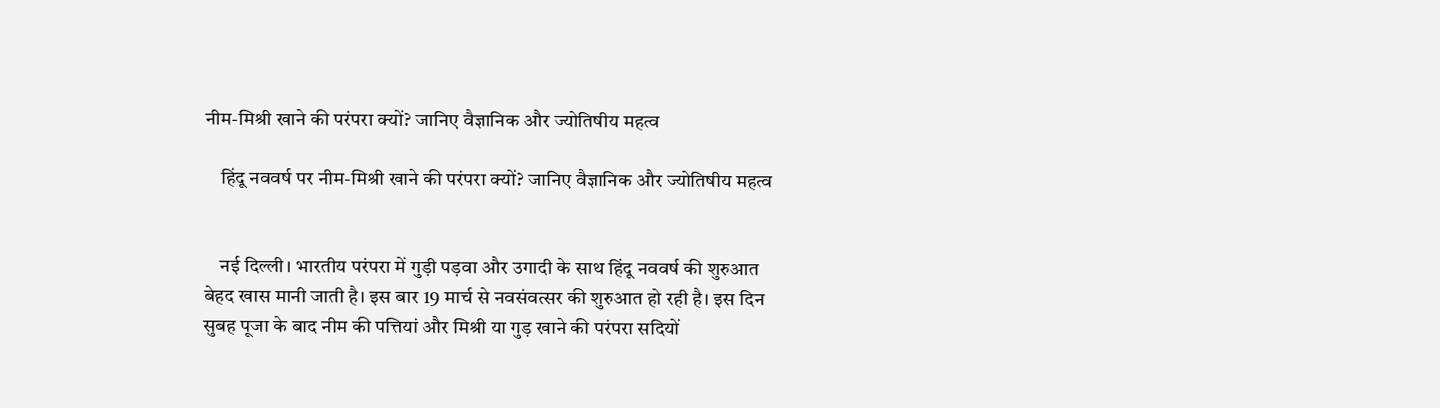नीम-मिश्री खाने की परंपरा क्यों? जानिए वैज्ञानिक और ज्योतिषीय महत्व

    हिंदू नववर्ष पर नीम-मिश्री खाने की परंपरा क्यों? जानिए वैज्ञानिक और ज्योतिषीय महत्व


    नई दिल्ली। भारतीय परंपरा में गुड़ी पड़वा और उगादी के साथ हिंदू नववर्ष की शुरुआत बेहद खास मानी जाती है। इस बार 19 मार्च से नवसंवत्सर की शुरुआत हो रही है। इस दिन सुबह पूजा के बाद नीम की पत्तियां और मिश्री या गुड़ खाने की परंपरा सदियों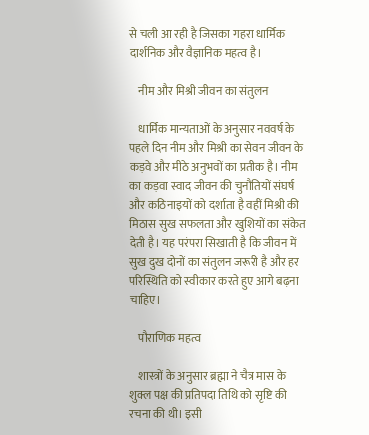से चली आ रही है जिसका गहरा धार्मिक दार्शनिक और वैज्ञानिक महत्व है।

    नीम और मिश्री जीवन का संतुलन

    धार्मिक मान्यताओं के अनुसार नववर्ष के पहले दिन नीम और मिश्री का सेवन जीवन के कड़वे और मीठे अनुभवों का प्रतीक है। नीम का कड़वा स्वाद जीवन की चुनौतियों संघर्ष और कठिनाइयों को दर्शाता है वहीं मिश्री की मिठास सुख सफलता और खुशियों का संकेत देती है। यह परंपरा सिखाती है कि जीवन में सुख दुख दोनों का संतुलन जरूरी है और हर परिस्थिति को स्वीकार करते हुए आगे बढ़ना चाहिए।

    पौराणिक महत्व

    शास्त्रों के अनुसार ब्रह्मा ने चैत्र मास के शुक्ल पक्ष की प्रतिपदा तिथि को सृष्टि की रचना की थी। इसी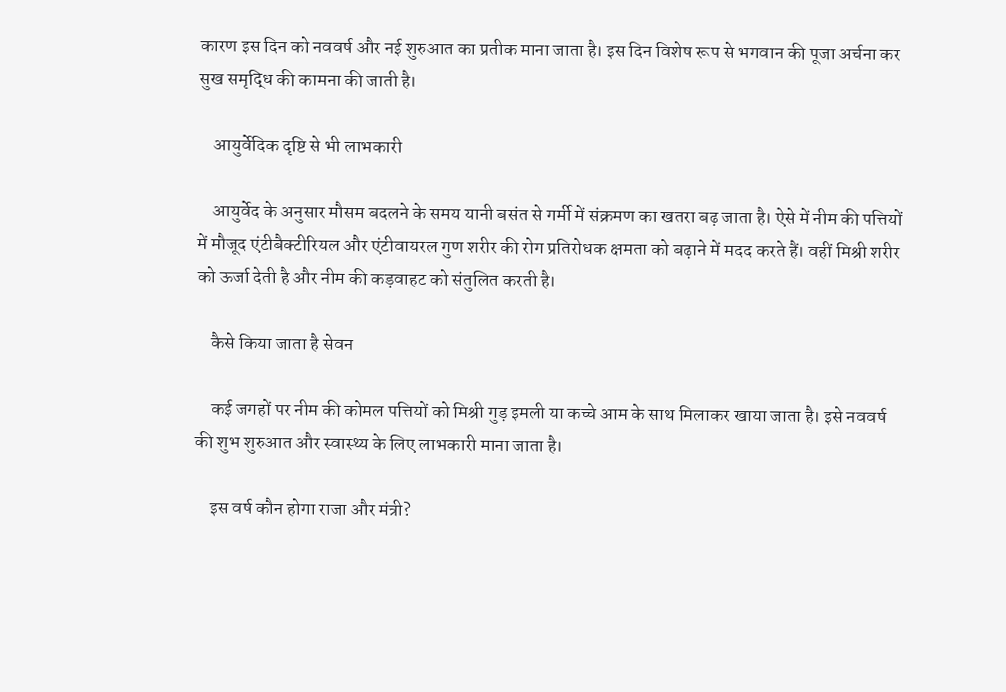कारण इस दिन को नववर्ष और नई शुरुआत का प्रतीक माना जाता है। इस दिन विशेष रूप से भगवान की पूजा अर्चना कर सुख समृद्धि की कामना की जाती है।

    आयुर्वेदिक दृष्टि से भी लाभकारी

    आयुर्वेद के अनुसार मौसम बदलने के समय यानी बसंत से गर्मी में संक्रमण का खतरा बढ़ जाता है। ऐसे में नीम की पत्तियों में मौजूद एंटीबैक्टीरियल और एंटीवायरल गुण शरीर की रोग प्रतिरोधक क्षमता को बढ़ाने में मदद करते हैं। वहीं मिश्री शरीर को ऊर्जा देती है और नीम की कड़वाहट को संतुलित करती है।

    कैसे किया जाता है सेवन

    कई जगहों पर नीम की कोमल पत्तियों को मिश्री गुड़ इमली या कच्चे आम के साथ मिलाकर खाया जाता है। इसे नववर्ष की शुभ शुरुआत और स्वास्थ्य के लिए लाभकारी माना जाता है।

    इस वर्ष कौन होगा राजा और मंत्री?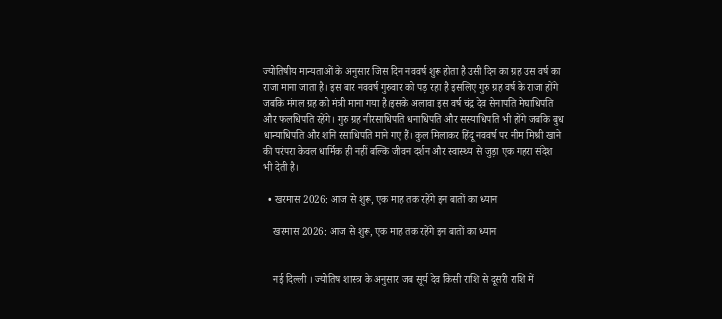ज्योतिषीय मान्यताओं के अनुसार जिस दिन नववर्ष शुरू होता है उसी दिन का ग्रह उस वर्ष का राजा माना जाता है। इस बार नववर्ष गुरुवार को पड़ रहा है इसलिए गुरु ग्रह वर्ष के राजा होंगे जबकि मंगल ग्रह को मंत्री माना गया है।इसके अलावा इस वर्ष चंद्र देव सेनापति मेघाधिपति और फलधिपति रहेंगे। गुरु ग्रह नीरसाधिपति धनाधिपति और सस्याधिपति भी होंगे जबकि बुध धान्याधिपति और शनि रसाधिपति माने गए हैं। कुल मिलाकर हिंदू नववर्ष पर नीम मिश्री खाने की परंपरा केवल धार्मिक ही नहीं बल्कि जीवन दर्शन और स्वास्थ्य से जुड़ा एक गहरा संदेश भी देती है।

  • खरमास 2026: आज से शुरू, एक माह तक रहेंगे इन बातों का ध्यान

    खरमास 2026: आज से शुरू, एक माह तक रहेंगे इन बातों का ध्यान


    नई दिल्ली । ज्योतिष शास्त्र के अनुसार जब सूर्य देव किसी राशि से दूसरी राशि में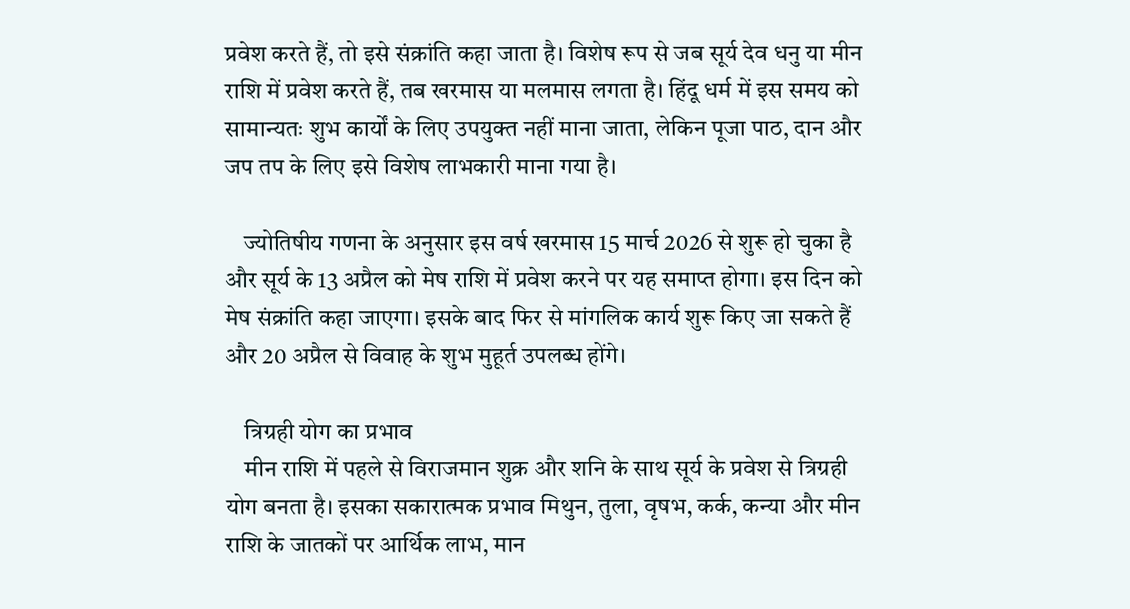प्रवेश करते हैं, तो इसे संक्रांति कहा जाता है। विशेष रूप से जब सूर्य देव धनु या मीन राशि में प्रवेश करते हैं, तब खरमास या मलमास लगता है। हिंदू धर्म में इस समय को सामान्यतः शुभ कार्यों के लिए उपयुक्त नहीं माना जाता, लेकिन पूजा पाठ, दान और जप तप के लिए इसे विशेष लाभकारी माना गया है।

    ज्योतिषीय गणना के अनुसार इस वर्ष खरमास 15 मार्च 2026 से शुरू हो चुका है और सूर्य के 13 अप्रैल को मेष राशि में प्रवेश करने पर यह समाप्त होगा। इस दिन को मेष संक्रांति कहा जाएगा। इसके बाद फिर से मांगलिक कार्य शुरू किए जा सकते हैं और 20 अप्रैल से विवाह के शुभ मुहूर्त उपलब्ध होंगे।

    त्रिग्रही योग का प्रभाव
    मीन राशि में पहले से विराजमान शुक्र और शनि के साथ सूर्य के प्रवेश से त्रिग्रही योग बनता है। इसका सकारात्मक प्रभाव मिथुन, तुला, वृषभ, कर्क, कन्या और मीन राशि के जातकों पर आर्थिक लाभ, मान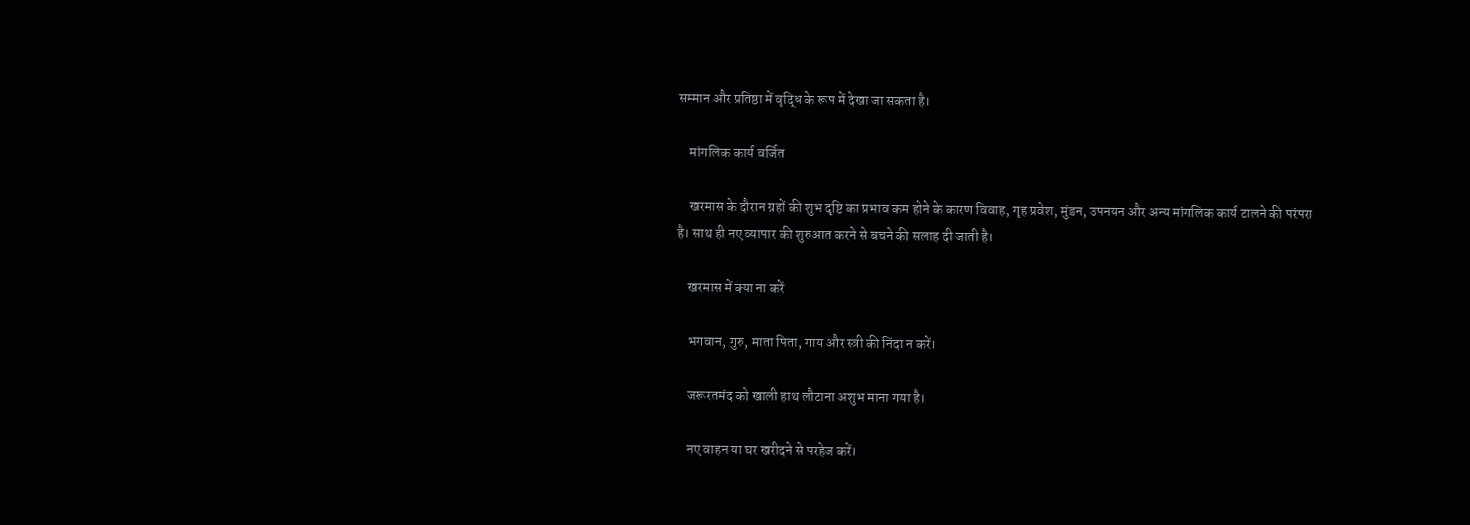सम्मान और प्रतिष्ठा में वृद्धि के रूप में देखा जा सकता है।

    मांगलिक कार्य वर्जित

    खरमास के दौरान ग्रहों की शुभ दृष्टि का प्रभाव कम होने के कारण विवाह, गृह प्रवेश, मुंडन, उपनयन और अन्य मांगलिक कार्य टालने की परंपरा है। साथ ही नए व्यापार की शुरुआत करने से बचने की सलाह दी जाती है।

    खरमास में क्या ना करें

    भगवान, गुरु, माता पिता, गाय और स्त्री की निंदा न करें।

    जरूरतमंद को खाली हाथ लौटाना अशुभ माना गया है।

    नए वाहन या घर खरीदने से परहेज करें।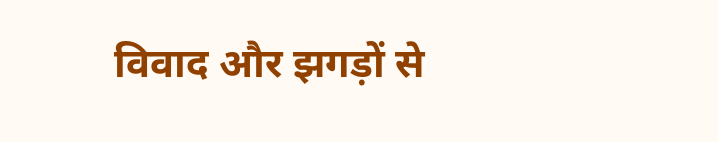विवाद और झगड़ों से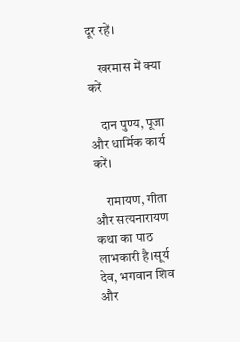दूर रहें।

    खरमास में क्या करें

    दान पुण्य, पूजा और धार्मिक कार्य करें।

    रामायण, गीता और सत्यनारायण कथा का पाठ लाभकारी है।सूर्य देव, भगवान शिव और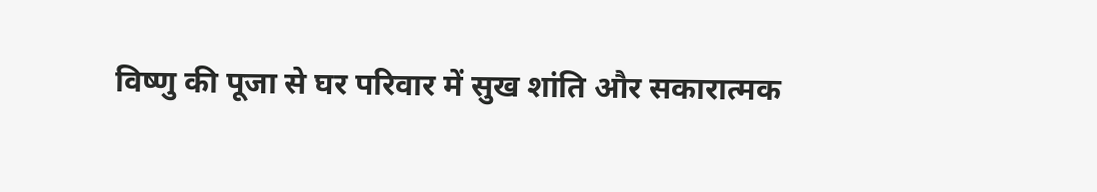विष्णु की पूजा से घर परिवार में सुख शांति और सकारात्मक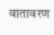वातावरण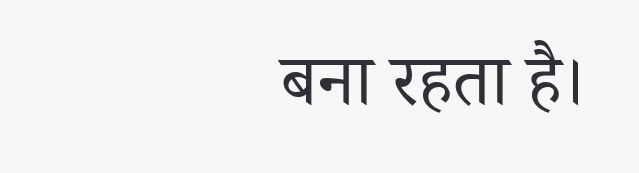बना रहता है।